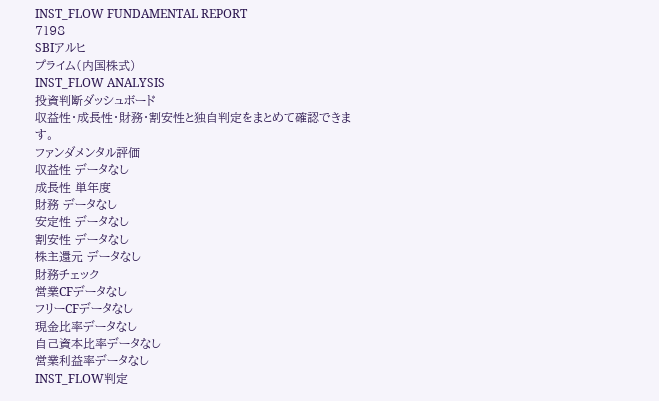INST_FLOW FUNDAMENTAL REPORT
7198
SBIアルヒ
プライム(内国株式)
INST_FLOW ANALYSIS
投資判断ダッシュボード
収益性・成長性・財務・割安性と独自判定をまとめて確認できます。
ファンダメンタル評価
収益性 データなし
成長性 単年度
財務 データなし
安定性 データなし
割安性 データなし
株主還元 データなし
財務チェック
営業CFデータなし
フリーCFデータなし
現金比率データなし
自己資本比率データなし
営業利益率データなし
INST_FLOW判定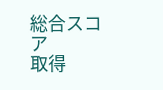総合スコア
取得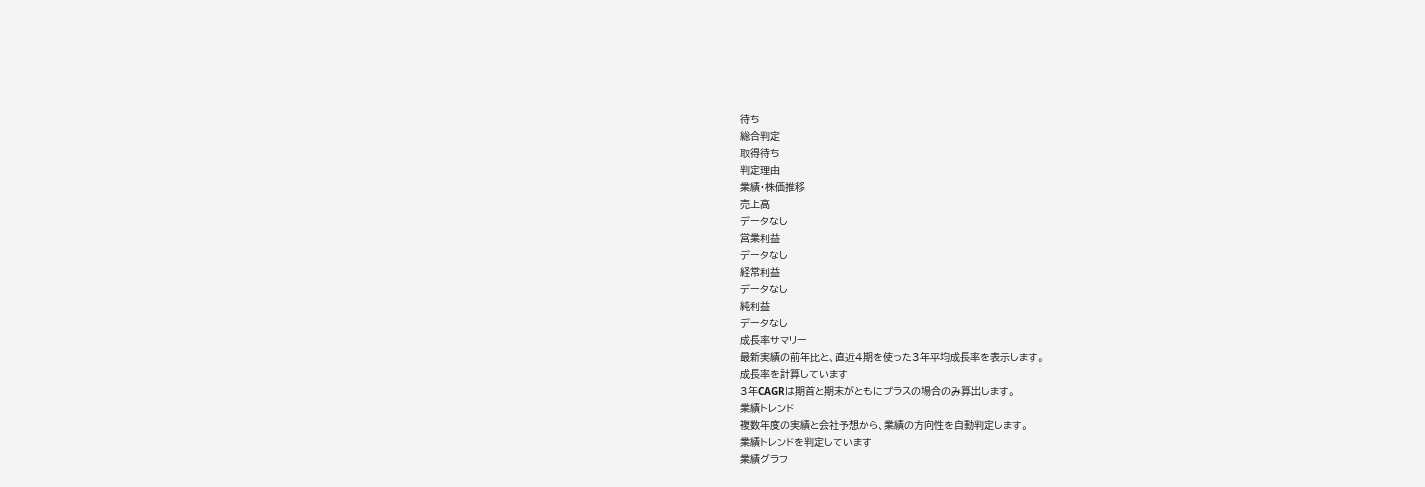待ち
総合判定
取得待ち
判定理由
業績・株価推移
売上高
データなし
営業利益
データなし
経常利益
データなし
純利益
データなし
成長率サマリー
最新実績の前年比と、直近4期を使った3年平均成長率を表示します。
成長率を計算しています
3年CAGRは期首と期末がともにプラスの場合のみ算出します。
業績トレンド
複数年度の実績と会社予想から、業績の方向性を自動判定します。
業績トレンドを判定しています
業績グラフ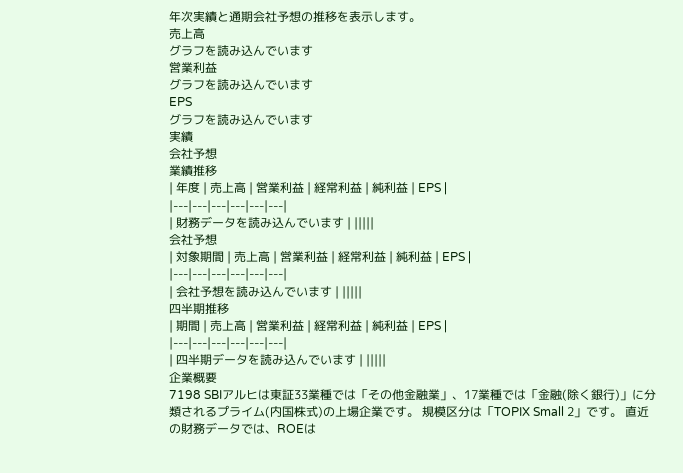年次実績と通期会社予想の推移を表示します。
売上高
グラフを読み込んでいます
営業利益
グラフを読み込んでいます
EPS
グラフを読み込んでいます
実績
会社予想
業績推移
| 年度 | 売上高 | 営業利益 | 経常利益 | 純利益 | EPS |
|---|---|---|---|---|---|
| 財務データを読み込んでいます | |||||
会社予想
| 対象期間 | 売上高 | 営業利益 | 経常利益 | 純利益 | EPS |
|---|---|---|---|---|---|
| 会社予想を読み込んでいます | |||||
四半期推移
| 期間 | 売上高 | 営業利益 | 経常利益 | 純利益 | EPS |
|---|---|---|---|---|---|
| 四半期データを読み込んでいます | |||||
企業概要
7198 SBIアルヒは東証33業種では「その他金融業」、17業種では「金融(除く銀行)」に分類されるプライム(内国株式)の上場企業です。 規模区分は「TOPIX Small 2」です。 直近の財務データでは、ROEは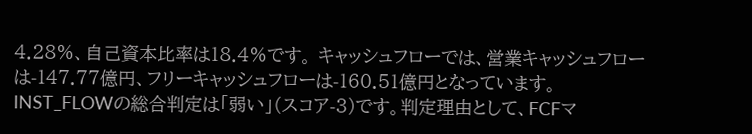4.28%、自己資本比率は18.4%です。 キャッシュフローでは、営業キャッシュフローは-147.77億円、フリーキャッシュフローは-160.51億円となっています。 INST_FLOWの総合判定は「弱い」(スコア-3)です。判定理由として、FCFマ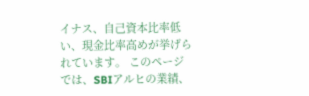イナス、自己資本比率低い、現金比率高めが挙げられています。 このページでは、SBIアルヒの業績、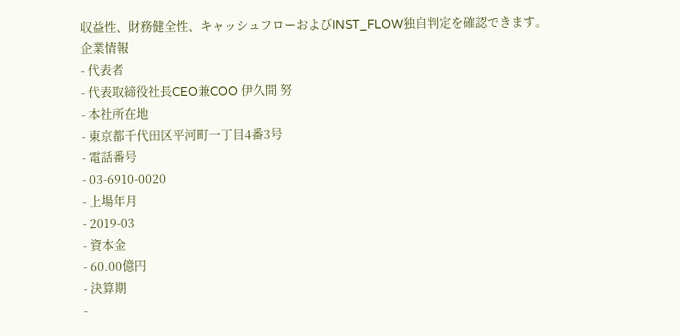収益性、財務健全性、キャッシュフローおよびINST_FLOW独自判定を確認できます。
企業情報
- 代表者
- 代表取締役社長CEO兼COO 伊久間 努
- 本社所在地
- 東京都千代田区平河町一丁目4番3号
- 電話番号
- 03-6910-0020
- 上場年月
- 2019-03
- 資本金
- 60.00億円
- 決算期
-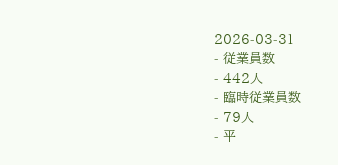2026-03-31
- 従業員数
- 442人
- 臨時従業員数
- 79人
- 平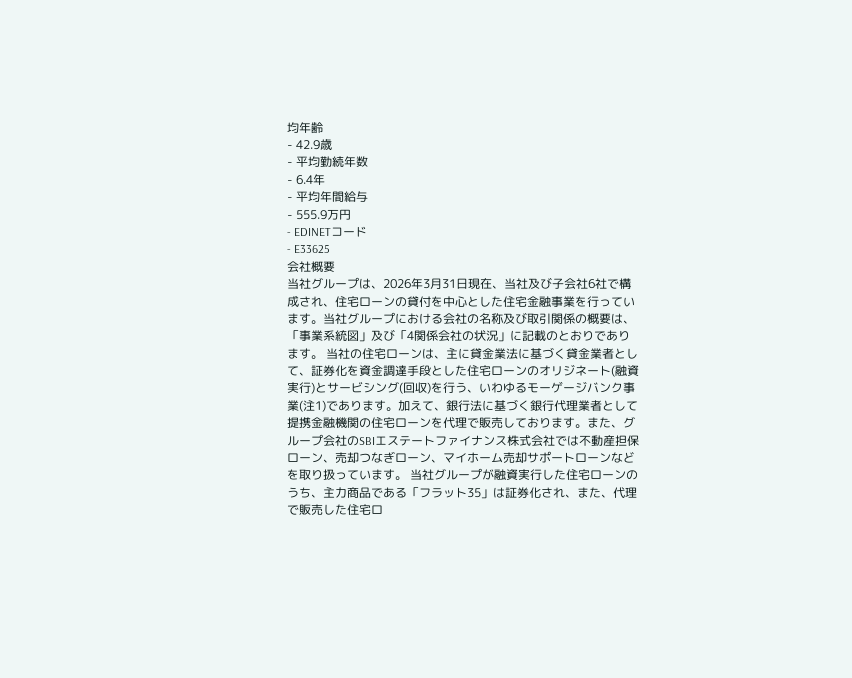均年齢
- 42.9歳
- 平均勤続年数
- 6.4年
- 平均年間給与
- 555.9万円
- EDINETコード
- E33625
会社概要
当社グループは、2026年3月31日現在、当社及び子会社6社で構成され、住宅ローンの貸付を中心とした住宅金融事業を行っています。当社グループにおける会社の名称及び取引関係の概要は、「事業系統図」及び「4関係会社の状況」に記載のとおりであります。 当社の住宅ローンは、主に貸金業法に基づく貸金業者として、証券化を資金調達手段とした住宅ローンのオリジネート(融資実行)とサービシング(回収)を行う、いわゆるモーゲージバンク事業(注1)であります。加えて、銀行法に基づく銀行代理業者として提携金融機関の住宅ローンを代理で販売しております。また、グループ会社のSBIエステートファイナンス株式会社では不動産担保ローン、売却つなぎローン、マイホーム売却サポートローンなどを取り扱っています。 当社グループが融資実行した住宅ローンのうち、主力商品である「フラット35」は証券化され、また、代理で販売した住宅ロ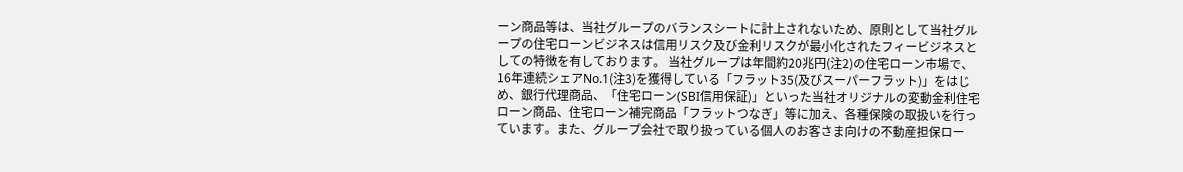ーン商品等は、当社グループのバランスシートに計上されないため、原則として当社グループの住宅ローンビジネスは信用リスク及び金利リスクが最小化されたフィービジネスとしての特徴を有しております。 当社グループは年間約20兆円(注2)の住宅ローン市場で、16年連続シェアNo.1(注3)を獲得している「フラット35(及びスーパーフラット)」をはじめ、銀行代理商品、「住宅ローン(SBI信用保証)」といった当社オリジナルの変動金利住宅ローン商品、住宅ローン補完商品「フラットつなぎ」等に加え、各種保険の取扱いを行っています。また、グループ会社で取り扱っている個人のお客さま向けの不動産担保ロー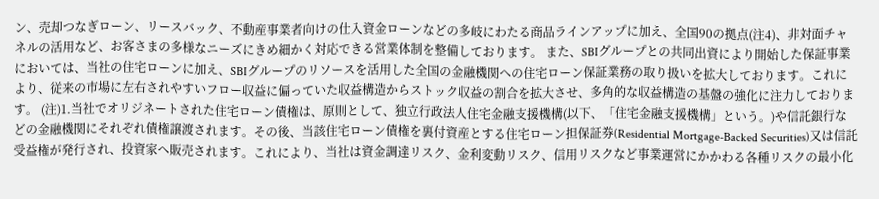ン、売却つなぎローン、リースバック、不動産事業者向けの仕入資金ローンなどの多岐にわたる商品ラインアップに加え、全国90の拠点(注4)、非対面チャネルの活用など、お客さまの多様なニーズにきめ細かく対応できる営業体制を整備しております。 また、SBIグループとの共同出資により開始した保証事業においては、当社の住宅ローンに加え、SBIグループのリソースを活用した全国の金融機関への住宅ローン保証業務の取り扱いを拡大しております。これにより、従来の市場に左右されやすいフロー収益に偏っていた収益構造からストック収益の割合を拡大させ、多角的な収益構造の基盤の強化に注力しております。 (注)1.当社でオリジネートされた住宅ローン債権は、原則として、独立行政法人住宅金融支援機構(以下、「住宅金融支援機構」という。)や信託銀行などの金融機関にそれぞれ債権譲渡されます。その後、当該住宅ローン債権を裏付資産とする住宅ローン担保証券(Residential Mortgage-Backed Securities)又は信託受益権が発行され、投資家へ販売されます。これにより、当社は資金調達リスク、金利変動リスク、信用リスクなど事業運営にかかわる各種リスクの最小化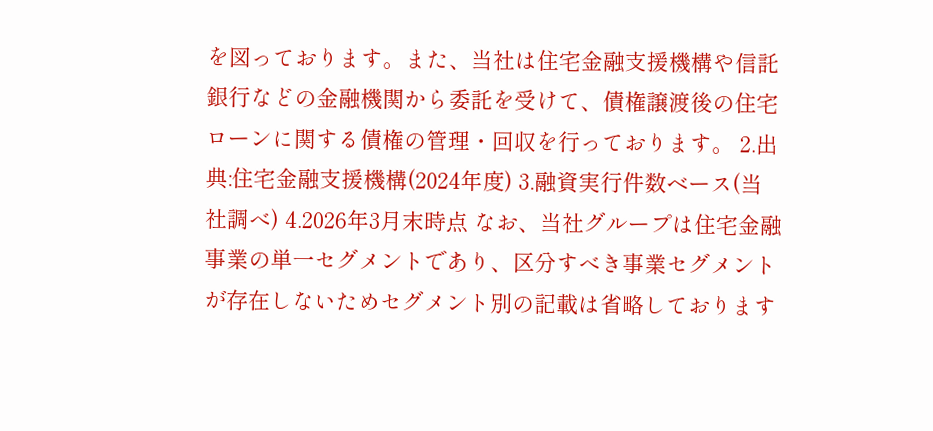を図っております。また、当社は住宅金融支援機構や信託銀行などの金融機関から委託を受けて、債権譲渡後の住宅ローンに関する債権の管理・回収を行っております。 2.出典:住宅金融支援機構(2024年度) 3.融資実行件数ベース(当社調べ) 4.2026年3月末時点 なお、当社グループは住宅金融事業の単一セグメントであり、区分すべき事業セグメントが存在しないためセグメント別の記載は省略しております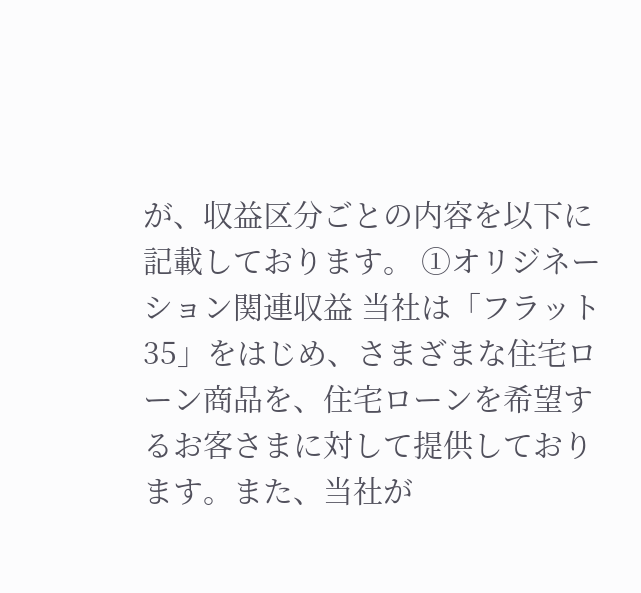が、収益区分ごとの内容を以下に記載しております。 ①オリジネーション関連収益 当社は「フラット35」をはじめ、さまざまな住宅ローン商品を、住宅ローンを希望するお客さまに対して提供しております。また、当社が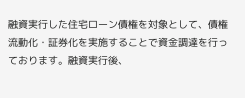融資実行した住宅ローン債権を対象として、債権流動化・証券化を実施することで資金調達を行っております。融資実行後、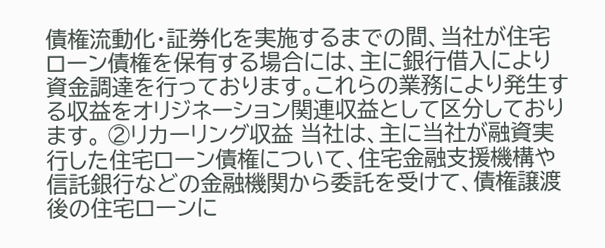債権流動化・証券化を実施するまでの間、当社が住宅ローン債権を保有する場合には、主に銀行借入により資金調達を行っております。これらの業務により発生する収益をオリジネーション関連収益として区分しております。 ②リカーリング収益 当社は、主に当社が融資実行した住宅ローン債権について、住宅金融支援機構や信託銀行などの金融機関から委託を受けて、債権譲渡後の住宅ローンに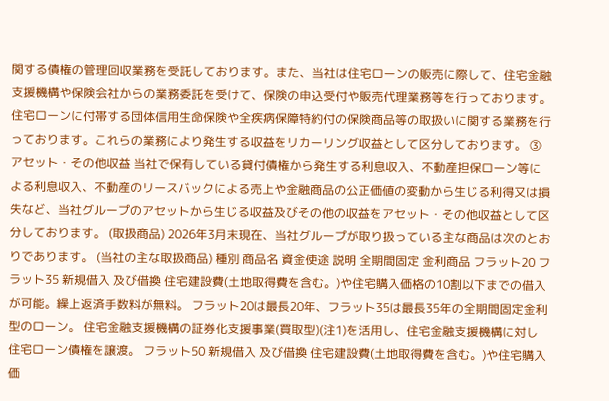関する債権の管理回収業務を受託しております。また、当社は住宅ローンの販売に際して、住宅金融支援機構や保険会社からの業務委託を受けて、保険の申込受付や販売代理業務等を行っております。住宅ローンに付帯する団体信用生命保険や全疾病保障特約付の保険商品等の取扱いに関する業務を行っております。これらの業務により発生する収益をリカーリング収益として区分しております。 ③アセット・その他収益 当社で保有している貸付債権から発生する利息収入、不動産担保ローン等による利息収入、不動産のリースバックによる売上や金融商品の公正価値の変動から生じる利得又は損失など、当社グループのアセットから生じる収益及びその他の収益をアセット・その他収益として区分しております。 (取扱商品) 2026年3月末現在、当社グループが取り扱っている主な商品は次のとおりであります。 (当社の主な取扱商品) 種別 商品名 資金使途 説明 全期間固定 金利商品 フラット20 フラット35 新規借入 及び借換 住宅建設費(土地取得費を含む。)や住宅購入価格の10割以下までの借入が可能。繰上返済手数料が無料。 フラット20は最長20年、フラット35は最長35年の全期間固定金利型のローン。 住宅金融支援機構の証券化支援事業(買取型)(注1)を活用し、住宅金融支援機構に対し住宅ローン債権を譲渡。 フラット50 新規借入 及び借換 住宅建設費(土地取得費を含む。)や住宅購入価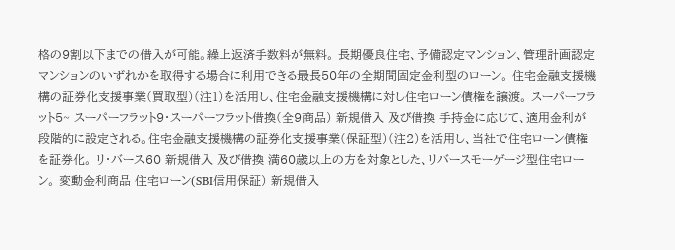格の9割以下までの借入が可能。繰上返済手数料が無料。 長期優良住宅、予備認定マンション、管理計画認定マンションのいずれかを取得する場合に利用できる最長50年の全期間固定金利型のローン。 住宅金融支援機構の証券化支援事業(買取型)(注1)を活用し、住宅金融支援機構に対し住宅ローン債権を譲渡。 スーパーフラット5~ スーパーフラット9・スーパーフラット借換(全9商品) 新規借入 及び借換 手持金に応じて、適用金利が段階的に設定される。住宅金融支援機構の証券化支援事業(保証型)(注2)を活用し、当社で住宅ローン債権を証券化。 リ・バース60 新規借入 及び借換 満60歳以上の方を対象とした、リバースモーゲージ型住宅ローン。 変動金利商品 住宅ローン(SBI信用保証) 新規借入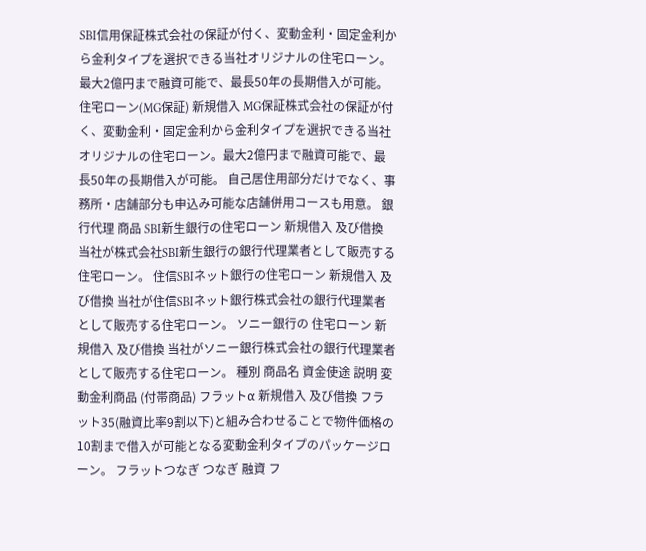SBI信用保証株式会社の保証が付く、変動金利・固定金利から金利タイプを選択できる当社オリジナルの住宅ローン。最大2億円まで融資可能で、最長50年の長期借入が可能。 住宅ローン(MG保証) 新規借入 MG保証株式会社の保証が付く、変動金利・固定金利から金利タイプを選択できる当社オリジナルの住宅ローン。最大2億円まで融資可能で、最長50年の長期借入が可能。 自己居住用部分だけでなく、事務所・店舗部分も申込み可能な店舗併用コースも用意。 銀行代理 商品 SBI新生銀行の住宅ローン 新規借入 及び借換 当社が株式会社SBI新生銀行の銀行代理業者として販売する住宅ローン。 住信SBIネット銀行の住宅ローン 新規借入 及び借換 当社が住信SBIネット銀行株式会社の銀行代理業者として販売する住宅ローン。 ソニー銀行の 住宅ローン 新規借入 及び借換 当社がソニー銀行株式会社の銀行代理業者として販売する住宅ローン。 種別 商品名 資金使途 説明 変動金利商品 (付帯商品) フラットα 新規借入 及び借換 フラット35(融資比率9割以下)と組み合わせることで物件価格の10割まで借入が可能となる変動金利タイプのパッケージローン。 フラットつなぎ つなぎ 融資 フ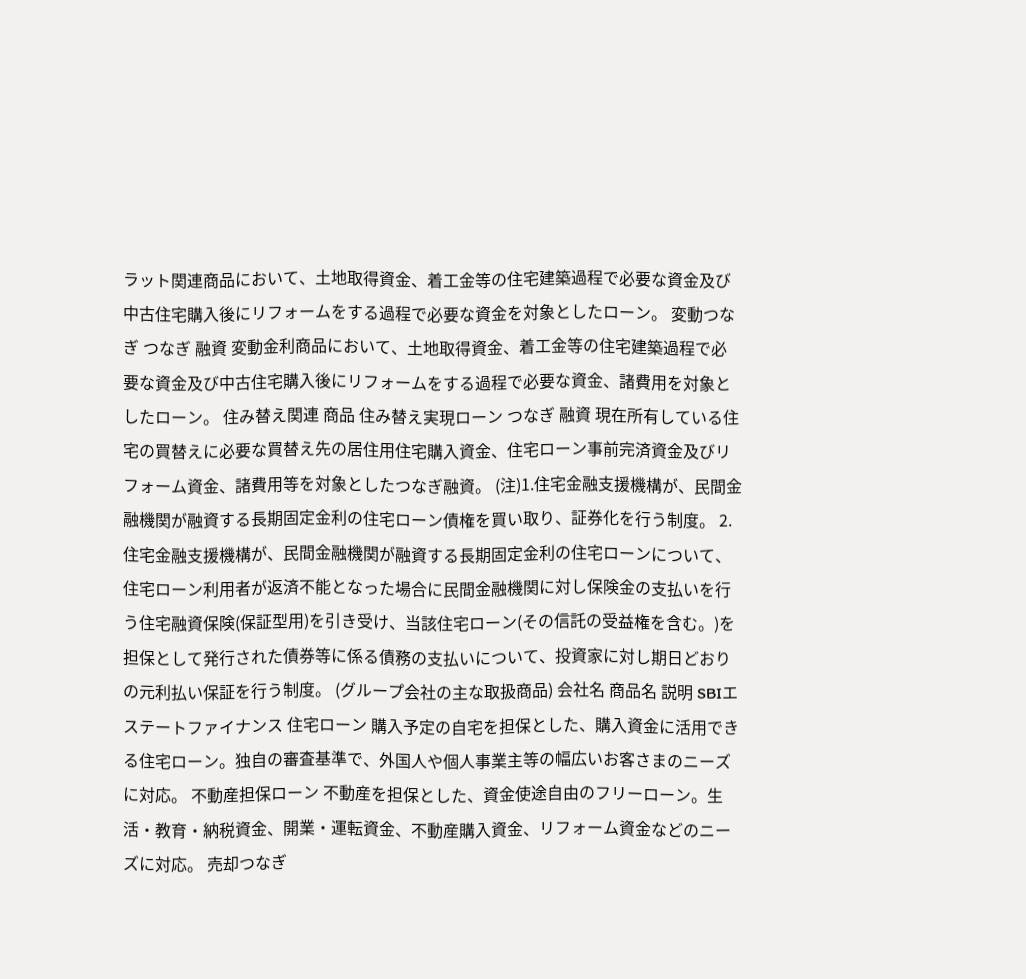ラット関連商品において、土地取得資金、着工金等の住宅建築過程で必要な資金及び中古住宅購入後にリフォームをする過程で必要な資金を対象としたローン。 変動つなぎ つなぎ 融資 変動金利商品において、土地取得資金、着工金等の住宅建築過程で必要な資金及び中古住宅購入後にリフォームをする過程で必要な資金、諸費用を対象としたローン。 住み替え関連 商品 住み替え実現ローン つなぎ 融資 現在所有している住宅の買替えに必要な買替え先の居住用住宅購入資金、住宅ローン事前完済資金及びリフォーム資金、諸費用等を対象としたつなぎ融資。 (注)1.住宅金融支援機構が、民間金融機関が融資する長期固定金利の住宅ローン債権を買い取り、証券化を行う制度。 2.住宅金融支援機構が、民間金融機関が融資する長期固定金利の住宅ローンについて、住宅ローン利用者が返済不能となった場合に民間金融機関に対し保険金の支払いを行う住宅融資保険(保証型用)を引き受け、当該住宅ローン(その信託の受益権を含む。)を担保として発行された債券等に係る債務の支払いについて、投資家に対し期日どおりの元利払い保証を行う制度。 (グループ会社の主な取扱商品) 会社名 商品名 説明 SBIエステートファイナンス 住宅ローン 購入予定の自宅を担保とした、購入資金に活用できる住宅ローン。独自の審査基準で、外国人や個人事業主等の幅広いお客さまのニーズに対応。 不動産担保ローン 不動産を担保とした、資金使途自由のフリーローン。生活・教育・納税資金、開業・運転資金、不動産購入資金、リフォーム資金などのニーズに対応。 売却つなぎ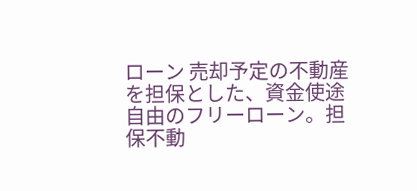ローン 売却予定の不動産を担保とした、資金使途自由のフリーローン。担保不動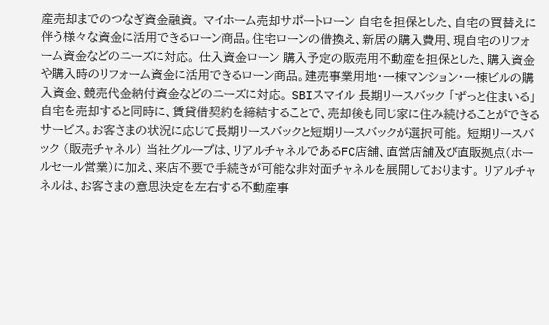産売却までのつなぎ資金融資。 マイホーム売却サポートローン 自宅を担保とした、自宅の買替えに伴う様々な資金に活用できるローン商品。住宅ローンの借換え、新居の購入費用、現自宅のリフォーム資金などのニーズに対応。 仕入資金ローン 購入予定の販売用不動産を担保とした、購入資金や購入時のリフォーム資金に活用できるローン商品。建売事業用地・一棟マンション・一棟ビルの購入資金、競売代金納付資金などのニーズに対応。 SBIスマイル 長期リースバック 「ずっと住まいる」 自宅を売却すると同時に、賃貸借契約を締結することで、売却後も同じ家に住み続けることができるサービス。お客さまの状況に応じて長期リースバックと短期リースバックが選択可能。 短期リースバック (販売チャネル) 当社グループは、リアルチャネルであるFC店舗、直営店舗及び直販拠点(ホールセール営業)に加え、来店不要で手続きが可能な非対面チャネルを展開しております。 リアルチャネルは、お客さまの意思決定を左右する不動産事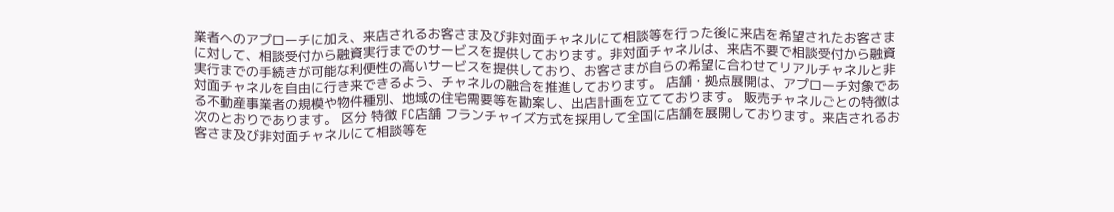業者へのアプローチに加え、来店されるお客さま及び非対面チャネルにて相談等を行った後に来店を希望されたお客さまに対して、相談受付から融資実行までのサービスを提供しております。非対面チャネルは、来店不要で相談受付から融資実行までの手続きが可能な利便性の高いサービスを提供しており、お客さまが自らの希望に合わせてリアルチャネルと非対面チャネルを自由に行き来できるよう、チャネルの融合を推進しております。 店舗・拠点展開は、アプローチ対象である不動産事業者の規模や物件種別、地域の住宅需要等を勘案し、出店計画を立てております。 販売チャネルごとの特徴は次のとおりであります。 区分 特徴 FC店舗 フランチャイズ方式を採用して全国に店舗を展開しております。来店されるお客さま及び非対面チャネルにて相談等を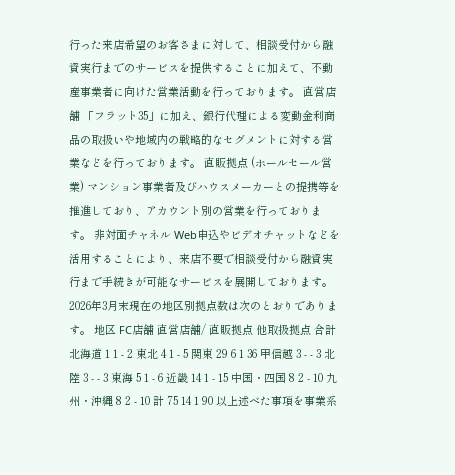行った来店希望のお客さまに対して、相談受付から融資実行までのサービスを提供することに加えて、不動産事業者に向けた営業活動を行っております。 直営店舗 「フラット35」に加え、銀行代理による変動金利商品の取扱いや地域内の戦略的なセグメントに対する営業などを行っております。 直販拠点 (ホールセール営業) マンション事業者及びハウスメーカーとの提携等を推進しており、アカウント別の営業を行っております。 非対面チャネル Web申込やビデオチャットなどを活用することにより、来店不要で相談受付から融資実行まで手続きが可能なサービスを展開しております。 2026年3月末現在の地区別拠点数は次のとおりであります。 地区 FC店舗 直営店舗/ 直販拠点 他取扱拠点 合計 北海道 1 1 - 2 東北 4 1 - 5 関東 29 6 1 36 甲信越 3 - - 3 北陸 3 - - 3 東海 5 1 - 6 近畿 14 1 - 15 中国・四国 8 2 - 10 九州・沖縄 8 2 - 10 計 75 14 1 90 以上述べた事項を事業系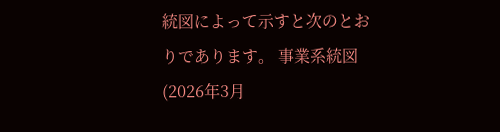統図によって示すと次のとおりであります。 事業系統図 (2026年3月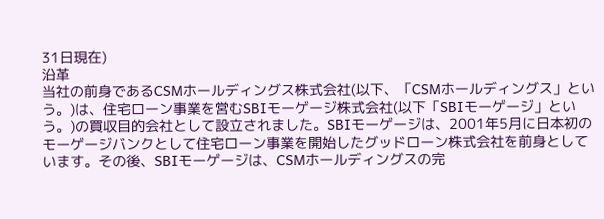31日現在)
沿革
当社の前身であるCSMホールディングス株式会社(以下、「CSMホールディングス」という。)は、住宅ローン事業を営むSBIモーゲージ株式会社(以下「SBIモーゲージ」という。)の買収目的会社として設立されました。SBIモーゲージは、2001年5月に日本初のモーゲージバンクとして住宅ローン事業を開始したグッドローン株式会社を前身としています。その後、SBIモーゲージは、CSMホールディングスの完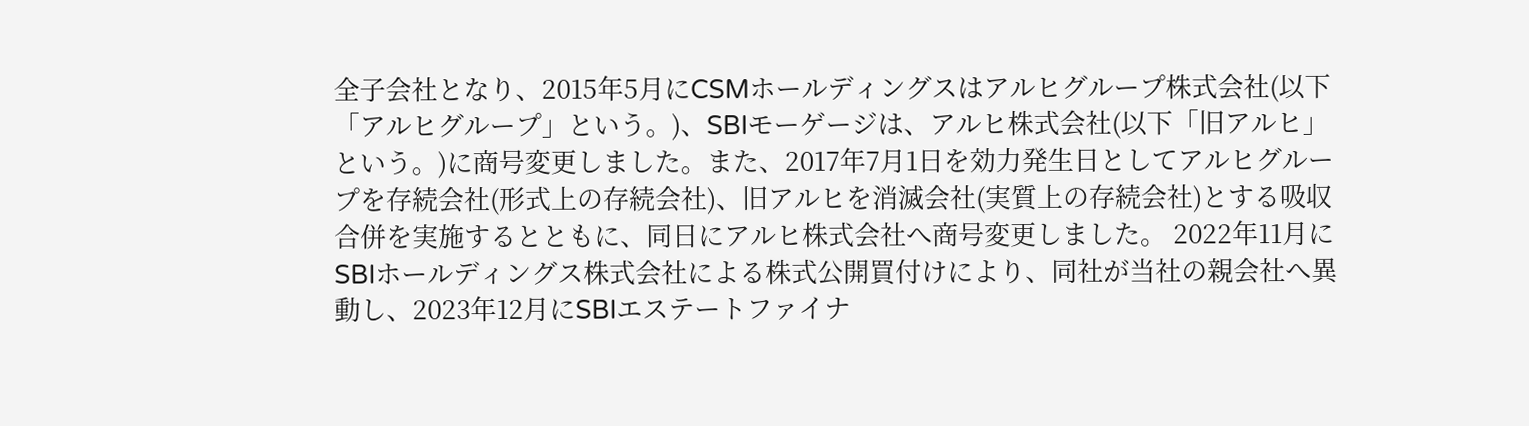全子会社となり、2015年5月にCSMホールディングスはアルヒグループ株式会社(以下「アルヒグループ」という。)、SBIモーゲージは、アルヒ株式会社(以下「旧アルヒ」という。)に商号変更しました。また、2017年7月1日を効力発生日としてアルヒグループを存続会社(形式上の存続会社)、旧アルヒを消滅会社(実質上の存続会社)とする吸収合併を実施するとともに、同日にアルヒ株式会社へ商号変更しました。 2022年11月にSBIホールディングス株式会社による株式公開買付けにより、同社が当社の親会社へ異動し、2023年12月にSBIエステートファイナ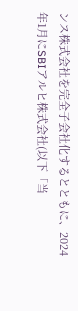ンス株式会社を完全子会社化するとともに、2024年1月にSBIアルヒ株式会社(以下「当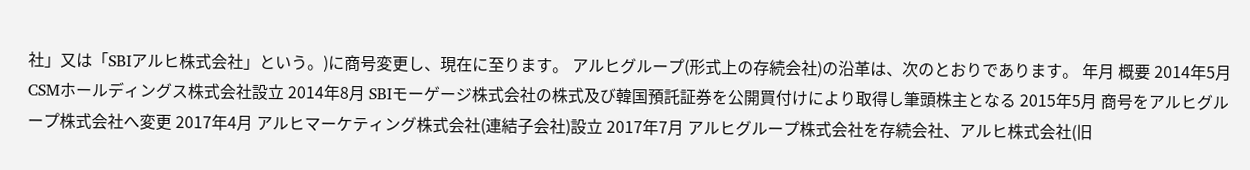社」又は「SBIアルヒ株式会社」という。)に商号変更し、現在に至ります。 アルヒグループ(形式上の存続会社)の沿革は、次のとおりであります。 年月 概要 2014年5月 CSMホールディングス株式会社設立 2014年8月 SBIモーゲージ株式会社の株式及び韓国預託証券を公開買付けにより取得し筆頭株主となる 2015年5月 商号をアルヒグループ株式会社へ変更 2017年4月 アルヒマーケティング株式会社(連結子会社)設立 2017年7月 アルヒグループ株式会社を存続会社、アルヒ株式会社(旧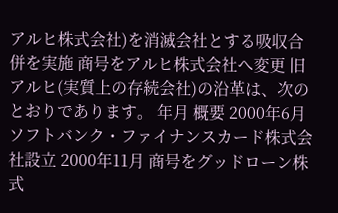アルヒ株式会社)を消滅会社とする吸収合併を実施 商号をアルヒ株式会社へ変更 旧アルヒ(実質上の存続会社)の沿革は、次のとおりであります。 年月 概要 2000年6月 ソフトバンク・ファイナンスカード株式会社設立 2000年11月 商号をグッドローン株式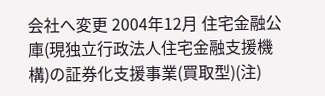会社へ変更 2004年12月 住宅金融公庫(現独立行政法人住宅金融支援機構)の証券化支援事業(買取型)(注)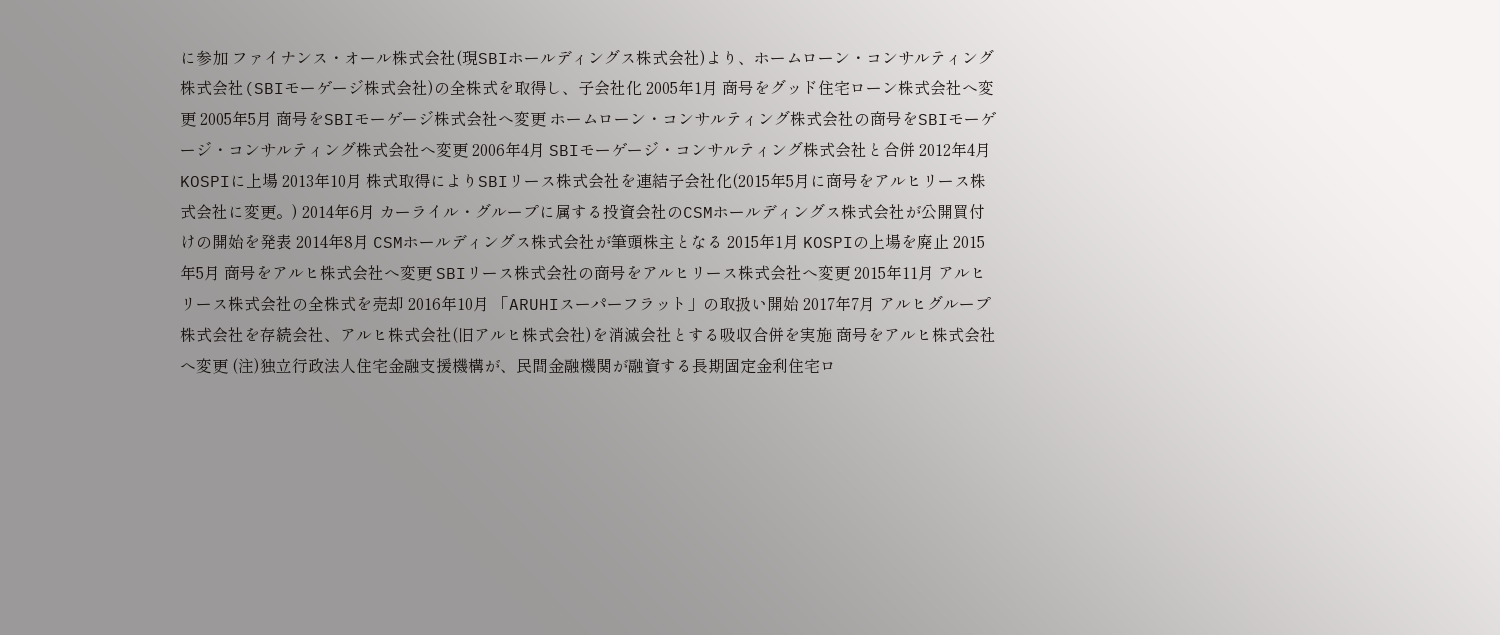に参加 ファイナンス・オール株式会社(現SBIホールディングス株式会社)より、ホームローン・コンサルティング株式会社(SBIモーゲージ株式会社)の全株式を取得し、子会社化 2005年1月 商号をグッド住宅ローン株式会社へ変更 2005年5月 商号をSBIモーゲージ株式会社へ変更 ホームローン・コンサルティング株式会社の商号をSBIモーゲージ・コンサルティング株式会社へ変更 2006年4月 SBIモーゲージ・コンサルティング株式会社と合併 2012年4月 KOSPIに上場 2013年10月 株式取得によりSBIリース株式会社を連結子会社化(2015年5月に商号をアルヒリース株式会社に変更。) 2014年6月 カーライル・グループに属する投資会社のCSMホールディングス株式会社が公開買付けの開始を発表 2014年8月 CSMホールディングス株式会社が筆頭株主となる 2015年1月 KOSPIの上場を廃止 2015年5月 商号をアルヒ株式会社へ変更 SBIリース株式会社の商号をアルヒリース株式会社へ変更 2015年11月 アルヒリース株式会社の全株式を売却 2016年10月 「ARUHIスーパーフラット」の取扱い開始 2017年7月 アルヒグループ株式会社を存続会社、アルヒ株式会社(旧アルヒ株式会社)を消滅会社とする吸収合併を実施 商号をアルヒ株式会社へ変更 (注)独立行政法人住宅金融支援機構が、民間金融機関が融資する長期固定金利住宅ロ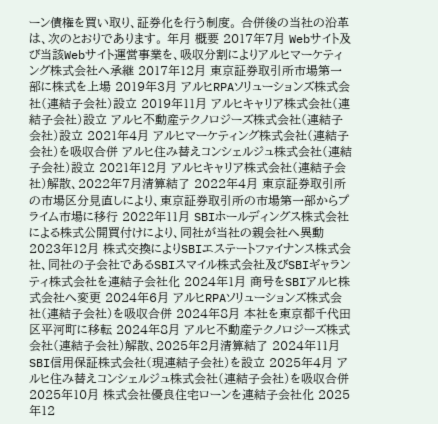ーン債権を買い取り、証券化を行う制度。 合併後の当社の沿革は、次のとおりであります。 年月 概要 2017年7月 Webサイト及び当該Webサイト運営事業を、吸収分割によりアルヒマーケティング株式会社へ承継 2017年12月 東京証券取引所市場第一部に株式を上場 2019年3月 アルヒRPAソリューションズ株式会社(連結子会社)設立 2019年11月 アルヒキャリア株式会社(連結子会社)設立 アルヒ不動産テクノロジーズ株式会社(連結子会社)設立 2021年4月 アルヒマーケティング株式会社(連結子会社)を吸収合併 アルヒ住み替えコンシェルジュ株式会社(連結子会社)設立 2021年12月 アルヒキャリア株式会社(連結子会社)解散、2022年7月清算結了 2022年4月 東京証券取引所の市場区分見直しにより、東京証券取引所の市場第一部からプライム市場に移行 2022年11月 SBIホールディングス株式会社による株式公開買付けにより、同社が当社の親会社へ異動 2023年12月 株式交換によりSBIエステートファイナンス株式会社、同社の子会社であるSBIスマイル株式会社及びSBIギャランティ株式会社を連結子会社化 2024年1月 商号をSBIアルヒ株式会社へ変更 2024年6月 アルヒRPAソリューションズ株式会社(連結子会社)を吸収合併 2024年8月 本社を東京都千代田区平河町に移転 2024年8月 アルヒ不動産テクノロジーズ株式会社(連結子会社)解散、2025年2月清算結了 2024年11月 SBI信用保証株式会社(現連結子会社)を設立 2025年4月 アルヒ住み替えコンシェルジュ株式会社(連結子会社)を吸収合併 2025年10月 株式会社優良住宅ローンを連結子会社化 2025年12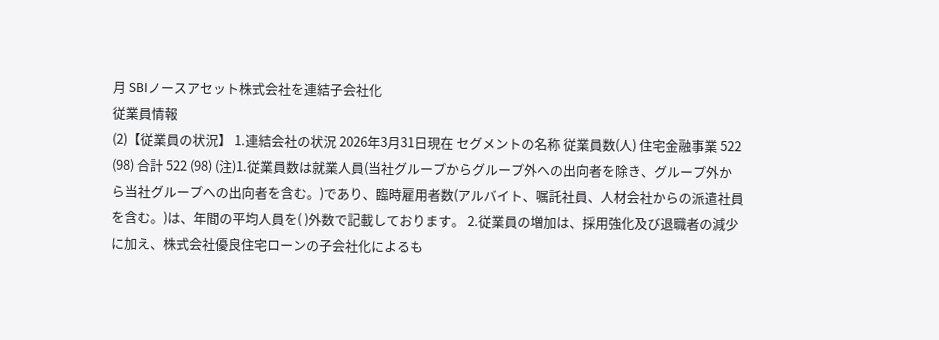月 SBIノースアセット株式会社を連結子会社化
従業員情報
(2)【従業員の状況】 1.連結会社の状況 2026年3月31日現在 セグメントの名称 従業員数(人) 住宅金融事業 522 (98) 合計 522 (98) (注)1.従業員数は就業人員(当社グループからグループ外への出向者を除き、グループ外から当社グループへの出向者を含む。)であり、臨時雇用者数(アルバイト、嘱託社員、人材会社からの派遣社員を含む。)は、年間の平均人員を( )外数で記載しております。 2.従業員の増加は、採用強化及び退職者の減少に加え、株式会社優良住宅ローンの子会社化によるも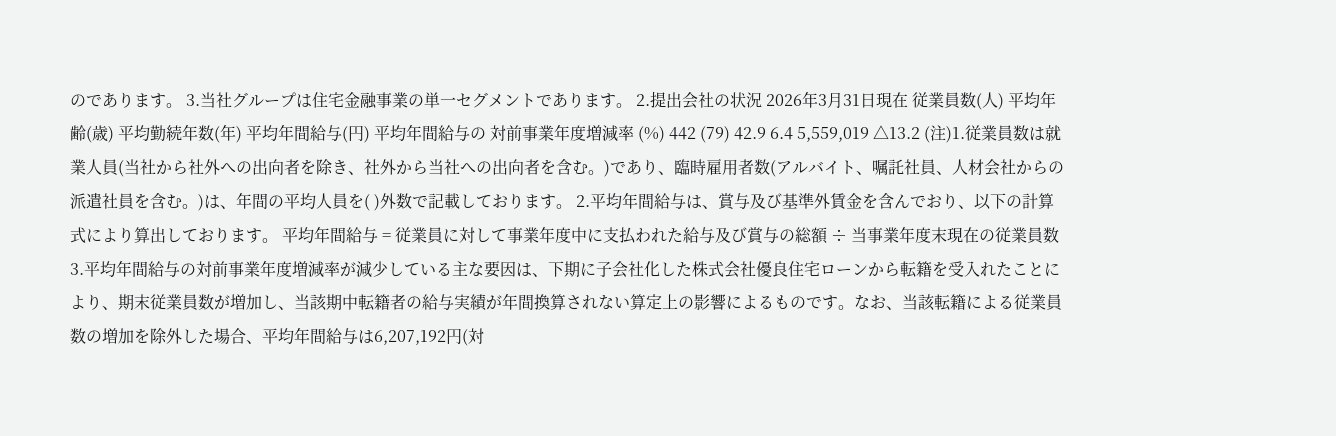のであります。 3.当社グループは住宅金融事業の単一セグメントであります。 2.提出会社の状況 2026年3月31日現在 従業員数(人) 平均年齢(歳) 平均勤続年数(年) 平均年間給与(円) 平均年間給与の 対前事業年度増減率 (%) 442 (79) 42.9 6.4 5,559,019 △13.2 (注)1.従業員数は就業人員(当社から社外への出向者を除き、社外から当社への出向者を含む。)であり、臨時雇用者数(アルバイト、嘱託社員、人材会社からの派遣社員を含む。)は、年間の平均人員を( )外数で記載しております。 2.平均年間給与は、賞与及び基準外賃金を含んでおり、以下の計算式により算出しております。 平均年間給与 = 従業員に対して事業年度中に支払われた給与及び賞与の総額 ÷ 当事業年度末現在の従業員数 3.平均年間給与の対前事業年度増減率が減少している主な要因は、下期に子会社化した株式会社優良住宅ローンから転籍を受入れたことにより、期末従業員数が増加し、当該期中転籍者の給与実績が年間換算されない算定上の影響によるものです。なお、当該転籍による従業員数の増加を除外した場合、平均年間給与は6,207,192円(対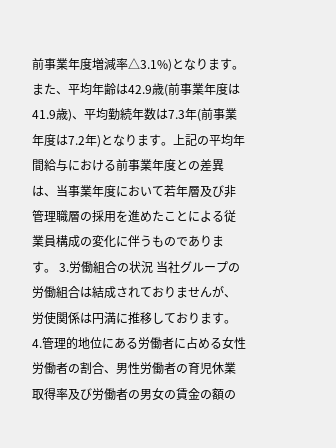前事業年度増減率△3.1%)となります。また、平均年齢は42.9歳(前事業年度は41.9歳)、平均勤続年数は7.3年(前事業年度は7.2年)となります。上記の平均年間給与における前事業年度との差異は、当事業年度において若年層及び非管理職層の採用を進めたことによる従業員構成の変化に伴うものであります。 3.労働組合の状況 当社グループの労働組合は結成されておりませんが、労使関係は円満に推移しております。 4.管理的地位にある労働者に占める女性労働者の割合、男性労働者の育児休業取得率及び労働者の男女の賃金の額の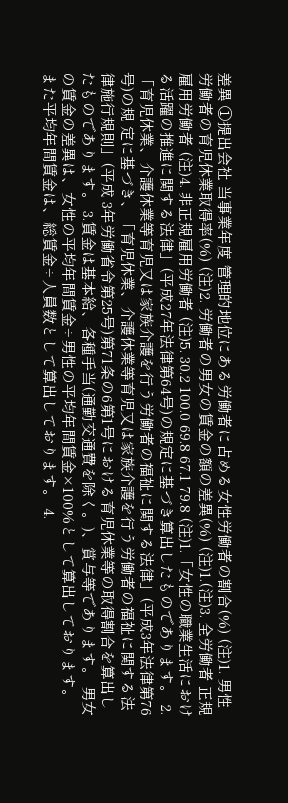差異 ①提出会社 当事業年度 管理的地位にある労働者に占める女性労働者の割合(%) (注)1. 男性労働者の育児休業取得率(%) (注)2. 労働者の男女の賃金の額の差異(%) (注)1.(注)3. 全労働者 正規雇用労働者 (注)4. 非正規雇用労働者 (注)5. 30.2 100.0 69.8 67.1 79.8 (注)1.「女性の職業生活における活躍の推進に関する法律」(平成27年法律第64号)の規定に基づき算出したものであります。 2.「育児休業、介護休業等育児又は家族介護を行う労働者の福祉に関する法律」(平成3年法律第76号)の規 定に基づき、「育児休業、介護休業等育児又は家族介護を行う労働者の福祉に関する法律施行規則」(平成 3年労働省令第25号)第71条の6第1号における育児休業等の取得割合を算出したものであります。 3.賃金は基本給、各種手当(通勤交通費を除く。)、賞与等であります。 男女の賃金の差異は、女性の平均年間賃金÷男性の平均年間賃金×100%として算出しております。 また平均年間賃金は、総賃金÷人員数として算出しております。 4.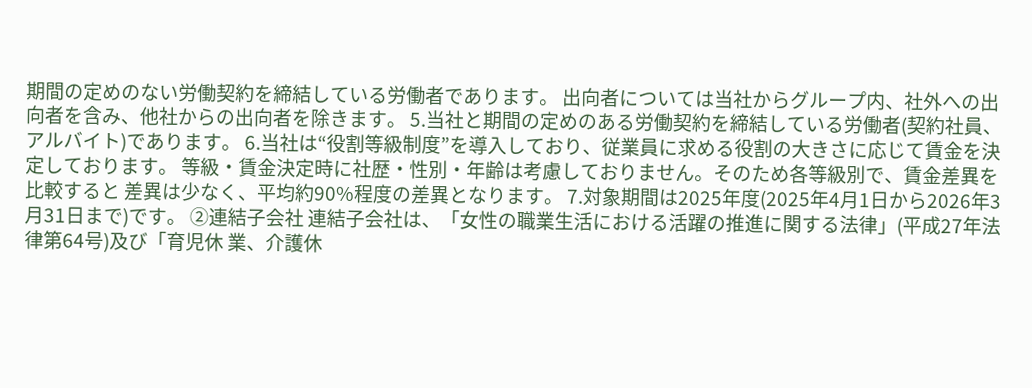期間の定めのない労働契約を締結している労働者であります。 出向者については当社からグループ内、社外への出向者を含み、他社からの出向者を除きます。 5.当社と期間の定めのある労働契約を締結している労働者(契約社員、アルバイト)であります。 6.当社は“役割等級制度”を導入しており、従業員に求める役割の大きさに応じて賃金を決定しております。 等級・賃金決定時に社歴・性別・年齢は考慮しておりません。そのため各等級別で、賃金差異を比較すると 差異は少なく、平均約90%程度の差異となります。 7.対象期間は2025年度(2025年4月1日から2026年3月31日まで)です。 ②連結子会社 連結子会社は、「女性の職業生活における活躍の推進に関する法律」(平成27年法律第64号)及び「育児休 業、介護休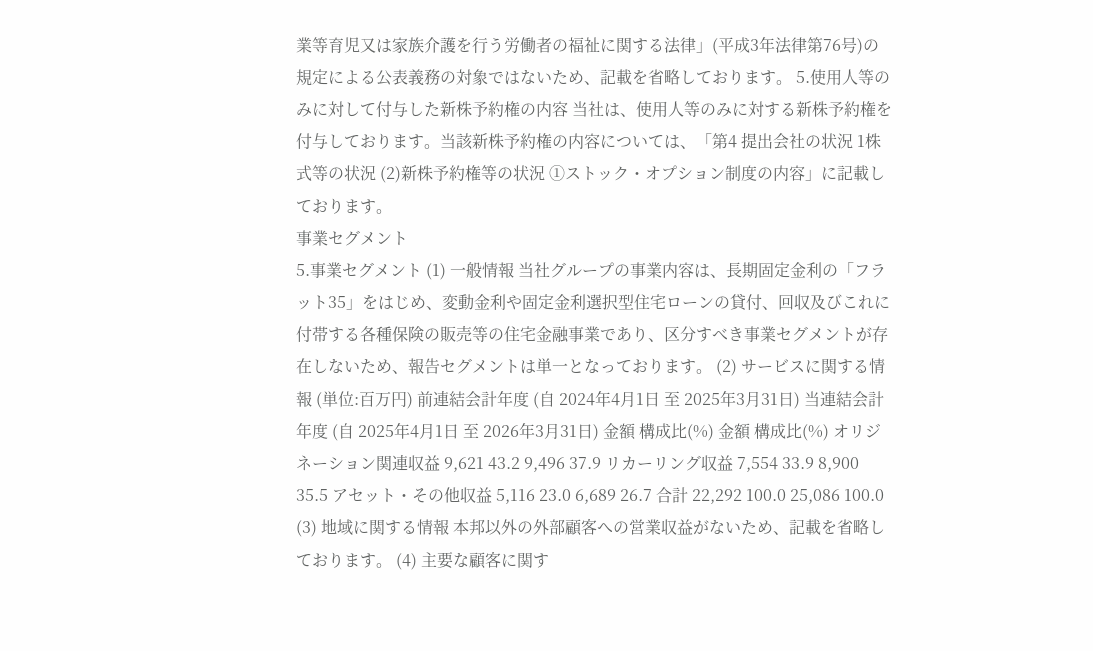業等育児又は家族介護を行う労働者の福祉に関する法律」(平成3年法律第76号)の規定による公表義務の対象ではないため、記載を省略しております。 5.使用人等のみに対して付与した新株予約権の内容 当社は、使用人等のみに対する新株予約権を付与しております。当該新株予約権の内容については、「第4 提出会社の状況 1株式等の状況 (2)新株予約権等の状況 ①ストック・オプション制度の内容」に記載しております。
事業セグメント
5.事業セグメント (1) 一般情報 当社グループの事業内容は、長期固定金利の「フラット35」をはじめ、変動金利や固定金利選択型住宅ローンの貸付、回収及びこれに付帯する各種保険の販売等の住宅金融事業であり、区分すべき事業セグメントが存在しないため、報告セグメントは単一となっております。 (2) サービスに関する情報 (単位:百万円) 前連結会計年度 (自 2024年4月1日 至 2025年3月31日) 当連結会計年度 (自 2025年4月1日 至 2026年3月31日) 金額 構成比(%) 金額 構成比(%) オリジネーション関連収益 9,621 43.2 9,496 37.9 リカーリング収益 7,554 33.9 8,900 35.5 アセット・その他収益 5,116 23.0 6,689 26.7 合計 22,292 100.0 25,086 100.0 (3) 地域に関する情報 本邦以外の外部顧客への営業収益がないため、記載を省略しております。 (4) 主要な顧客に関す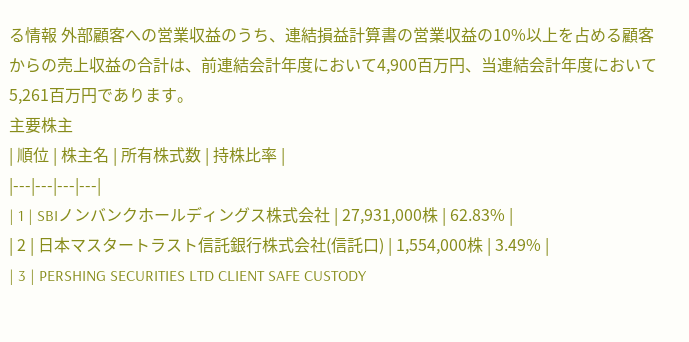る情報 外部顧客への営業収益のうち、連結損益計算書の営業収益の10%以上を占める顧客からの売上収益の合計は、前連結会計年度において4,900百万円、当連結会計年度において5,261百万円であります。
主要株主
| 順位 | 株主名 | 所有株式数 | 持株比率 |
|---|---|---|---|
| 1 | SBIノンバンクホールディングス株式会社 | 27,931,000株 | 62.83% |
| 2 | 日本マスタートラスト信託銀行株式会社(信託口) | 1,554,000株 | 3.49% |
| 3 | PERSHING SECURITIES LTD CLIENT SAFE CUSTODY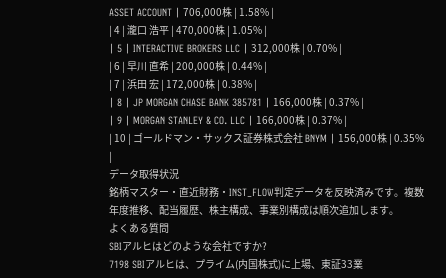ASSET ACCOUNT | 706,000株 | 1.58% |
| 4 | 瀧口 浩平 | 470,000株 | 1.05% |
| 5 | INTERACTIVE BROKERS LLC | 312,000株 | 0.70% |
| 6 | 早川 直希 | 200,000株 | 0.44% |
| 7 | 浜田 宏 | 172,000株 | 0.38% |
| 8 | JP MORGAN CHASE BANK 385781 | 166,000株 | 0.37% |
| 9 | MORGAN STANLEY & CO. LLC | 166,000株 | 0.37% |
| 10 | ゴールドマン・サックス証券株式会社 BNYM | 156,000株 | 0.35% |
データ取得状況
銘柄マスター・直近財務・INST_FLOW判定データを反映済みです。複数年度推移、配当履歴、株主構成、事業別構成は順次追加します。
よくある質問
SBIアルヒはどのような会社ですか?
7198 SBIアルヒは、プライム(内国株式)に上場、東証33業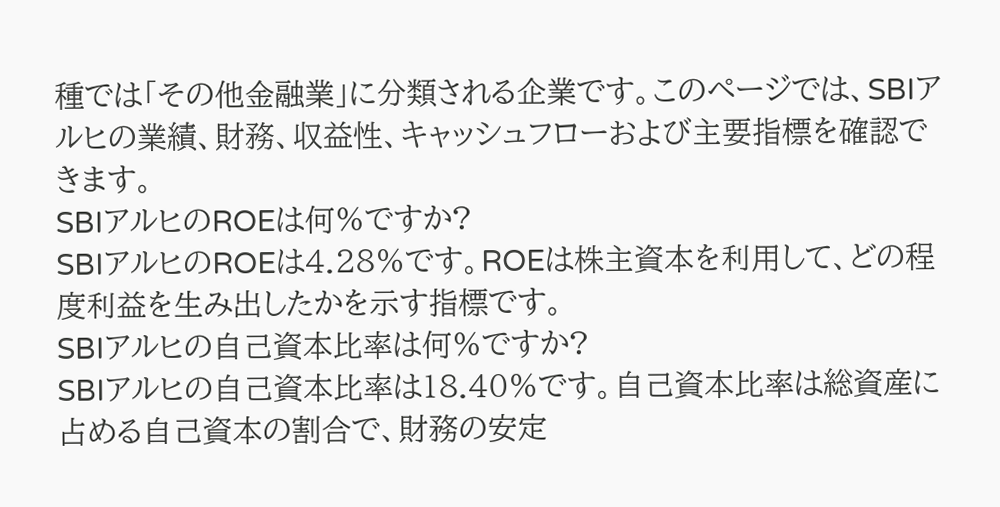種では「その他金融業」に分類される企業です。このページでは、SBIアルヒの業績、財務、収益性、キャッシュフローおよび主要指標を確認できます。
SBIアルヒのROEは何%ですか?
SBIアルヒのROEは4.28%です。ROEは株主資本を利用して、どの程度利益を生み出したかを示す指標です。
SBIアルヒの自己資本比率は何%ですか?
SBIアルヒの自己資本比率は18.40%です。自己資本比率は総資産に占める自己資本の割合で、財務の安定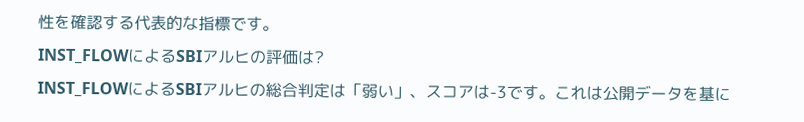性を確認する代表的な指標です。
INST_FLOWによるSBIアルヒの評価は?
INST_FLOWによるSBIアルヒの総合判定は「弱い」、スコアは-3です。これは公開データを基に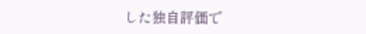した独自評価で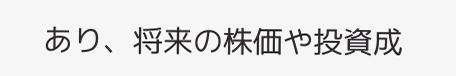あり、将来の株価や投資成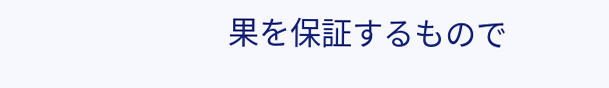果を保証するもので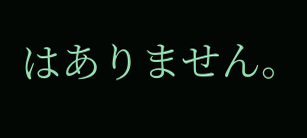はありません。